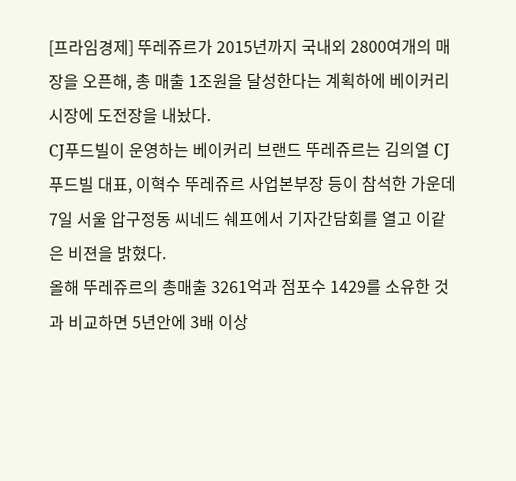[프라임경제] 뚜레쥬르가 2015년까지 국내외 2800여개의 매장을 오픈해, 총 매출 1조원을 달성한다는 계획하에 베이커리 시장에 도전장을 내놨다.
CJ푸드빌이 운영하는 베이커리 브랜드 뚜레쥬르는 김의열 CJ푸드빌 대표, 이혁수 뚜레쥬르 사업본부장 등이 참석한 가운데 7일 서울 압구정동 씨네드 쉐프에서 기자간담회를 열고 이같은 비젼을 밝혔다.
올해 뚜레쥬르의 총매출 3261억과 점포수 1429를 소유한 것과 비교하면 5년안에 3배 이상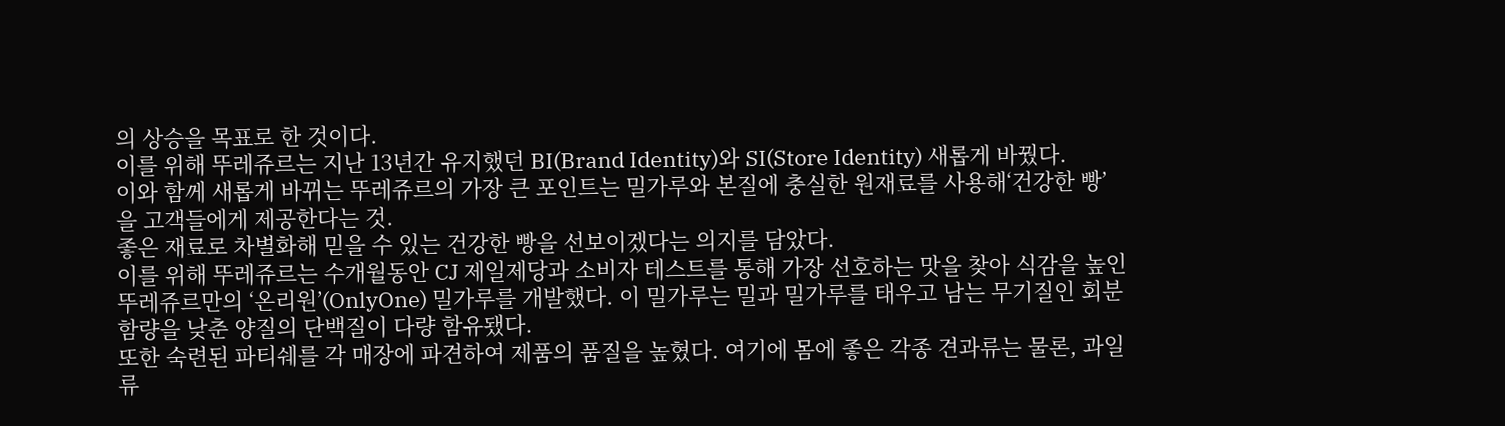의 상승을 목표로 한 것이다.
이를 위해 뚜레쥬르는 지난 13년간 유지했던 BI(Brand Identity)와 SI(Store Identity) 새롭게 바꿨다.
이와 함께 새롭게 바뀌는 뚜레쥬르의 가장 큰 포인트는 밀가루와 본질에 충실한 원재료를 사용해‘건강한 빵’을 고객들에게 제공한다는 것.
좋은 재료로 차별화해 믿을 수 있는 건강한 빵을 선보이겠다는 의지를 담았다.
이를 위해 뚜레쥬르는 수개월동안 CJ 제일제당과 소비자 테스트를 통해 가장 선호하는 맛을 찾아 식감을 높인 뚜레쥬르만의 ‘온리원’(OnlyOne) 밀가루를 개발했다. 이 밀가루는 밀과 밀가루를 태우고 남는 무기질인 회분 함량을 낮춘 양질의 단백질이 다량 함유됐다.
또한 숙련된 파티쉐를 각 매장에 파견하여 제품의 품질을 높혔다. 여기에 몸에 좋은 각종 견과류는 물론, 과일류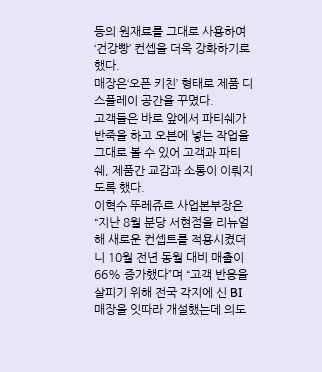등의 원재료를 그대로 사용하여 ‘건강빵’ 컨셉을 더욱 강화하기로 했다.
매장은‘오픈 키친’ 형태로 제품 디스플레이 공간을 꾸몄다.
고객들은 바로 앞에서 파티쉐가 반죽을 하고 오븐에 넣는 작업을 그대로 볼 수 있어 고객과 파티쉐, 제품간 교감과 소통이 이뤄지도록 했다.
이혁수 뚜레쥬르 사업본부장은 “지난 8월 분당 서현점을 리뉴얼해 새로운 컨셉트를 적용시켰더니 10월 전년 동월 대비 매출이 66% 증가했다”며 “고객 반응을 살피기 위해 전국 각지에 신 BI 매장을 잇따라 개설했는데 의도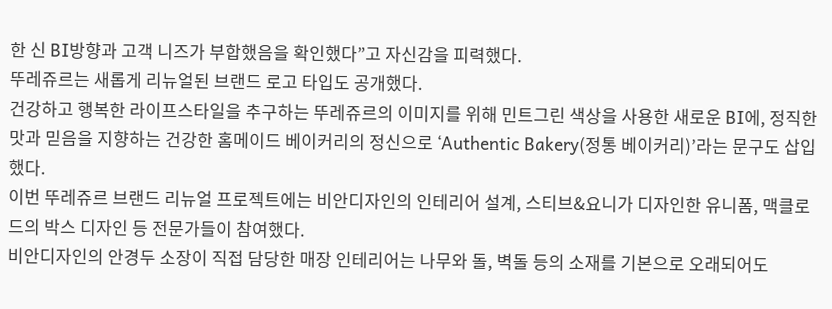한 신 BI방향과 고객 니즈가 부합했음을 확인했다”고 자신감을 피력했다.
뚜레쥬르는 새롭게 리뉴얼된 브랜드 로고 타입도 공개했다.
건강하고 행복한 라이프스타일을 추구하는 뚜레쥬르의 이미지를 위해 민트그린 색상을 사용한 새로운 BI에, 정직한 맛과 믿음을 지향하는 건강한 홈메이드 베이커리의 정신으로 ‘Authentic Bakery(정통 베이커리)’라는 문구도 삽입했다.
이번 뚜레쥬르 브랜드 리뉴얼 프로젝트에는 비안디자인의 인테리어 설계, 스티브&요니가 디자인한 유니폼, 맥클로드의 박스 디자인 등 전문가들이 참여했다.
비안디자인의 안경두 소장이 직접 담당한 매장 인테리어는 나무와 돌, 벽돌 등의 소재를 기본으로 오래되어도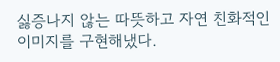싫증나지 않는 따뜻하고 자연 친화적인 이미지를 구현해냈다.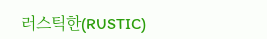러스틱한(RUSTIC)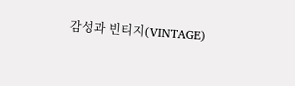감성과 빈티지(VINTAGE)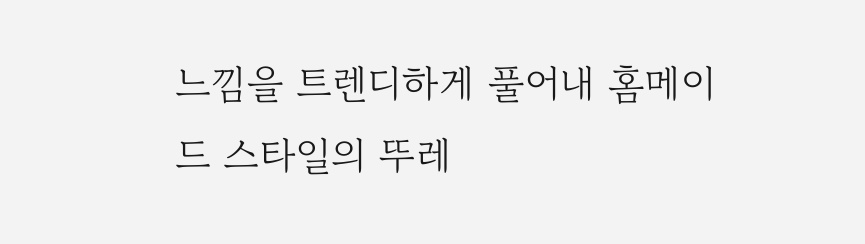느낌을 트렌디하게 풀어내 홈메이드 스타일의 뚜레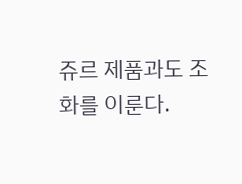쥬르 제품과도 조화를 이룬다.